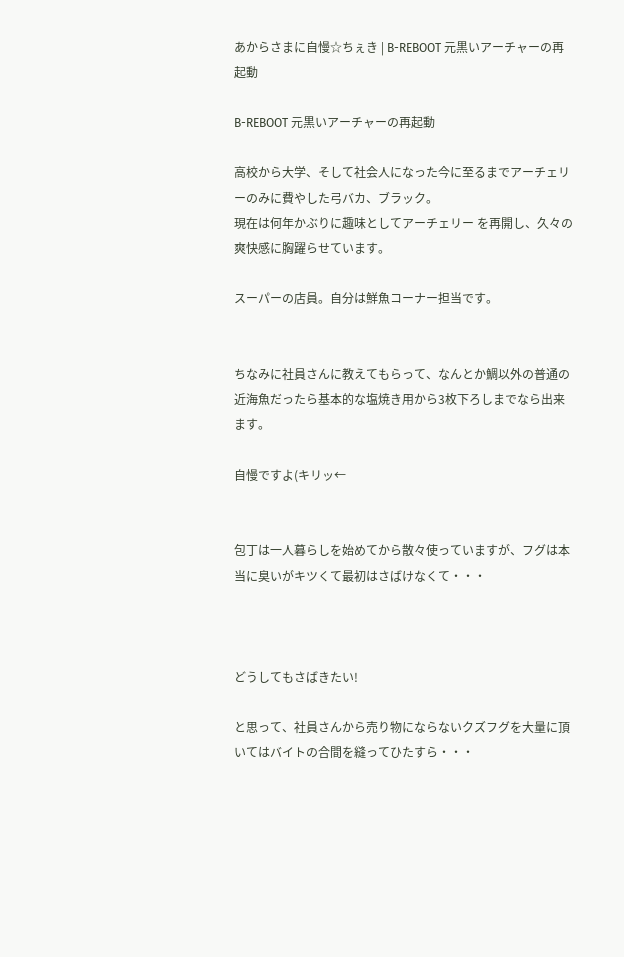あからさまに自慢☆ちぇき | B-REBOOT 元黒いアーチャーの再起動

B-REBOOT 元黒いアーチャーの再起動

高校から大学、そして社会人になった今に至るまでアーチェリーのみに費やした弓バカ、ブラック。
現在は何年かぶりに趣味としてアーチェリー を再開し、久々の爽快感に胸躍らせています。

スーパーの店員。自分は鮮魚コーナー担当です。


ちなみに社員さんに教えてもらって、なんとか鯛以外の普通の近海魚だったら基本的な塩焼き用から3枚下ろしまでなら出来ます。

自慢ですよ(キリッ←


包丁は一人暮らしを始めてから散々使っていますが、フグは本当に臭いがキツくて最初はさばけなくて・・・



どうしてもさばきたい!

と思って、社員さんから売り物にならないクズフグを大量に頂いてはバイトの合間を縫ってひたすら・・・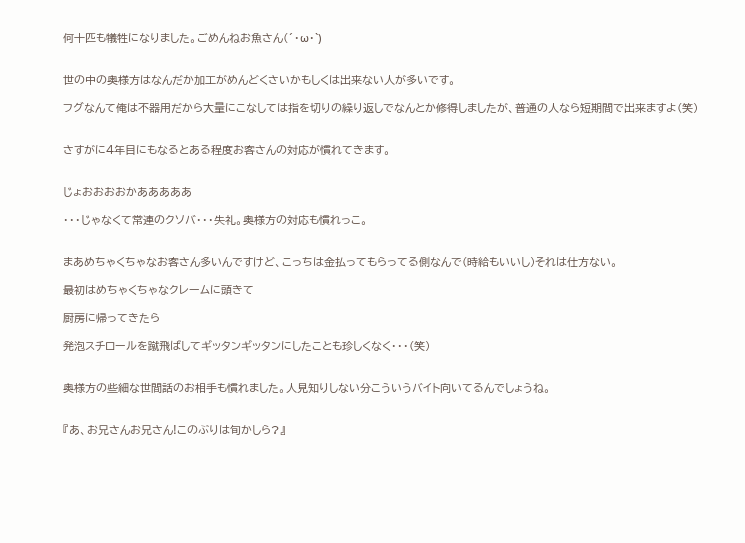何十匹も犠牲になりました。ごめんねお魚さん(´・ω・`)


世の中の奥様方はなんだか加工がめんどくさいかもしくは出来ない人が多いです。

フグなんて俺は不器用だから大量にこなしては指を切りの繰り返しでなんとか修得しましたが、普通の人なら短期間で出来ますよ(笑)


さすがに4年目にもなるとある程度お客さんの対応が慣れてきます。


じょおおおおかあああああ

・・・じゃなくて常連のクソバ・・・失礼。奥様方の対応も慣れっこ。


まあめちゃくちゃなお客さん多いんですけど、こっちは金払ってもらってる側なんで(時給もいいし)それは仕方ない。

最初はめちゃくちゃなクレームに頭きて

厨房に帰ってきたら

発泡スチロールを蹴飛ばしてギッタンギッタンにしたことも珍しくなく・・・(笑)


奥様方の些細な世間話のお相手も慣れました。人見知りしない分こういうバイト向いてるんでしょうね。


『あ、お兄さんお兄さん!このぶりは旬かしら?』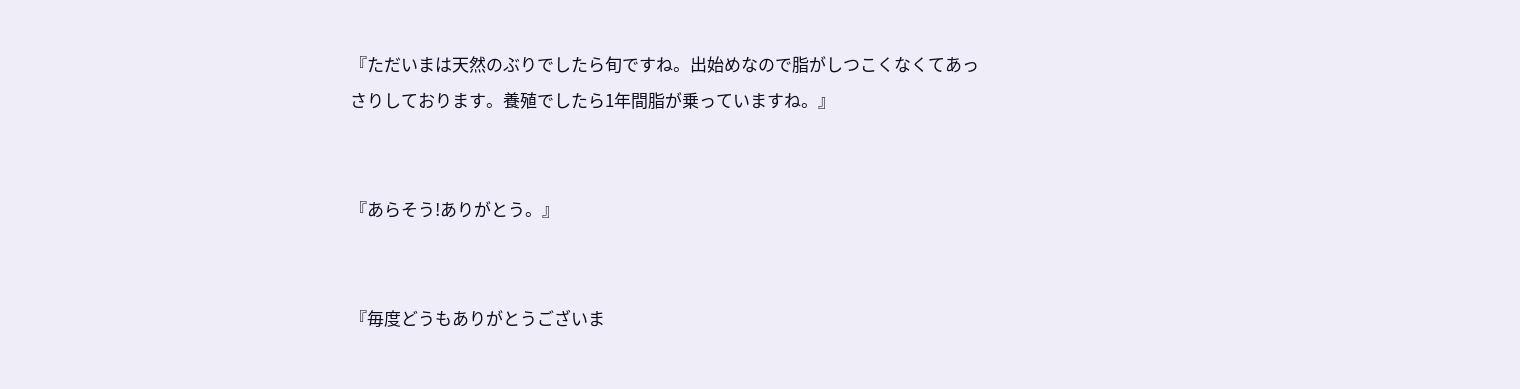『ただいまは天然のぶりでしたら旬ですね。出始めなので脂がしつこくなくてあっさりしております。養殖でしたら1年間脂が乗っていますね。』


『あらそう!ありがとう。』


『毎度どうもありがとうございま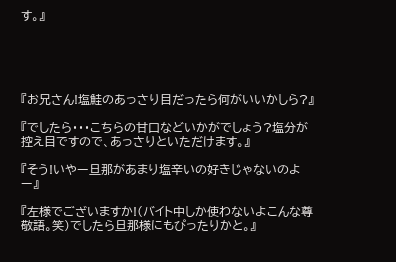す。』





『お兄さん!塩鮭のあっさり目だったら何がいいかしら?』

『でしたら・・・こちらの甘口などいかがでしょう?塩分が控え目ですので、あっさりといただけます。』

『そう!いやー旦那があまり塩辛いの好きじゃないのよー』

『左様でございますか!(バイト中しか使わないよこんな尊敬語。笑)でしたら旦那様にもぴったりかと。』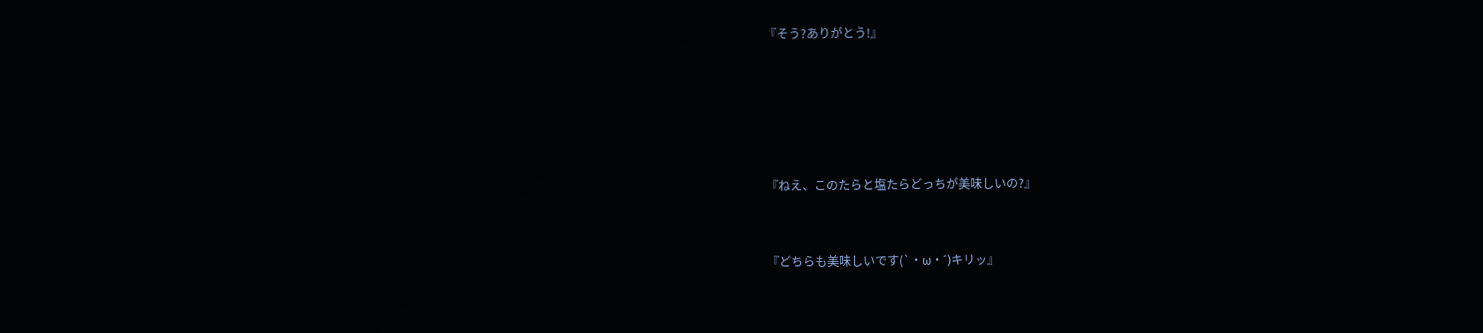『そう?ありがとう!』





『ねえ、このたらと塩たらどっちが美味しいの?』


『どちらも美味しいです(`・ω・´)キリッ』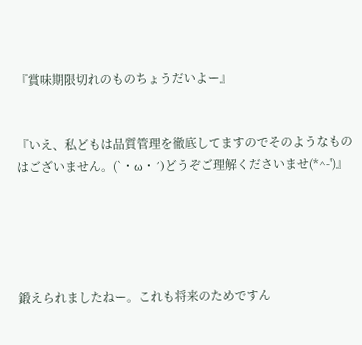『賞味期限切れのものちょうだいよー』


『いえ、私どもは品質管理を徹底してますのでそのようなものはございません。(`・ω・´)どうぞご理解くださいませ(*^-')』





鍛えられましたねー。これも将来のためですん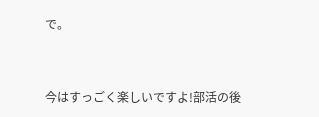で。


今はすっごく楽しいですよ!部活の後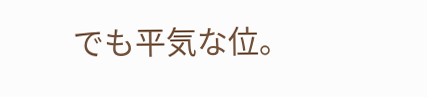でも平気な位。